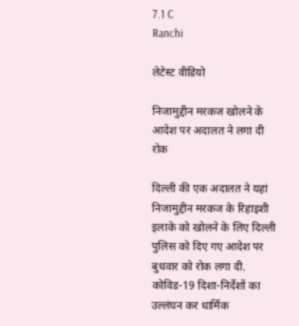7.1 C
Ranchi

लेटेस्ट वीडियो

निजामुद्दीन मरकज खोलने के आदेश पर अदालत ने लगा दी रोक

दिल्ली की एक अदालत ने यहां निजामुद्दीन मरकज के रिहाइशी इलाके को खोलने के लिए दिल्ली पुलिस को दिए गए आदेश पर बुधवार को रोक लगा दी. कोविड-19 दिशा-निर्देशों का उल्लंघन कर धार्मिक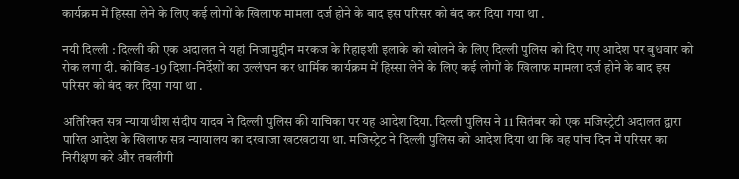कार्यक्रम में हिस्सा लेने के लिए कई लोगों के खिलाफ मामला दर्ज होने के बाद इस परिसर को बंद कर दिया गया था .

नयी दिल्ली : दिल्ली की एक अदालत ने यहां निजामुद्दीन मरकज के रिहाइशी इलाके को खोलने के लिए दिल्ली पुलिस को दिए गए आदेश पर बुधवार को रोक लगा दी. कोविड-19 दिशा-निर्देशों का उल्लंघन कर धार्मिक कार्यक्रम में हिस्सा लेने के लिए कई लोगों के खिलाफ मामला दर्ज होने के बाद इस परिसर को बंद कर दिया गया था .

अतिरिक्त सत्र न्यायाधीश संदीप यादव ने दिल्ली पुलिस की याचिका पर यह आदेश दिया. दिल्ली पुलिस ने 11 सितंबर को एक मजिस्ट्रेटी अदालत द्वारा पारित आदेश के खिलाफ सत्र न्यायालय का दरवाजा खटखटाया था. मजिस्ट्रेट ने दिल्ली पुलिस को आदेश दिया था कि वह पांच दिन में परिसर का निरीक्षण करे और तबलीगी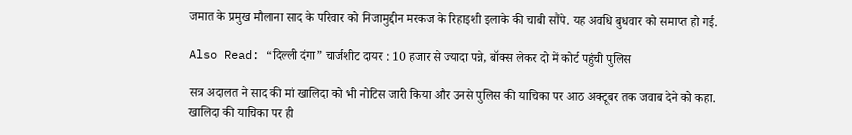जमात के प्रमुख मौलाना साद के परिवार को निजामुद्दीन मरकज के रिहाइशी इलाके की चाबी सौंपे. यह अवधि बुधवार को समाप्त हो गई.

Also Read: “दिल्ली दंगा” चार्जशीट दायर : 10 हजार से ज्यादा पन्ने, बॉक्स लेकर दो में कोर्ट पहुंची पुलिस

सत्र अदालत ने साद की मां खालिदा को भी नोटिस जारी किया और उनसे पुलिस की याचिका पर आठ अक्टूबर तक जवाब देने को कहा. खालिदा की याचिका पर ही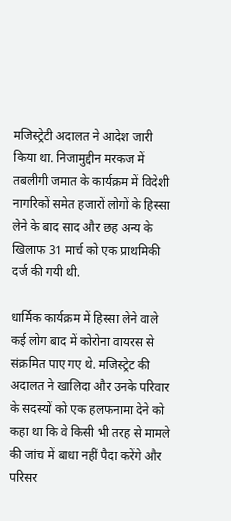मजिस्ट्रेटी अदालत ने आदेश जारी किया था. निजामुद्दीन मरकज में तबलीगी जमात के कार्यक्रम में विदेशी नागरिकों समेत हजारों लोगों के हिस्सा लेने के बाद साद और छह अन्य के खिलाफ 31 मार्च को एक प्राथमिकी दर्ज की गयी थी.

धार्मिक कार्यक्रम में हिस्सा लेने वाले कई लोग बाद में कोरोना वायरस से संक्रमित पाए गए थे. मजिस्ट्रेट की अदालत ने खालिदा और उनके परिवार के सदस्यों को एक हलफनामा देने को कहा था कि वे किसी भी तरह से मामले की जांच में बाधा नहीं पैदा करेंगे और परिसर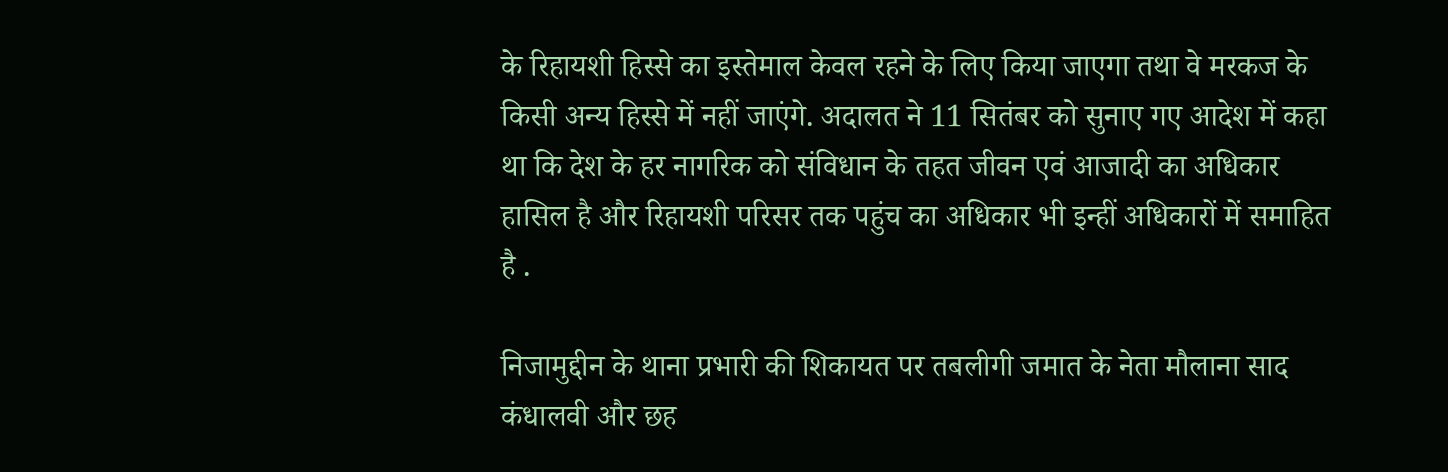के रिहायशी हिस्से का इस्तेमाल केवल रहने के लिए किया जाएगा तथा वे मरकज के किसी अन्य हिस्से में नहीं जाएंगे. अदालत ने 11 सितंबर को सुनाए गए आदेश में कहा था कि देश के हर नागरिक को संविधान के तहत जीवन एवं आजादी का अधिकार हासिल है और रिहायशी परिसर तक पहुंच का अधिकार भी इन्हीं अधिकारों में समाहित है .

निजामुद्दीन के थाना प्रभारी की शिकायत पर तबलीगी जमात के नेता मौलाना साद कंधालवी और छह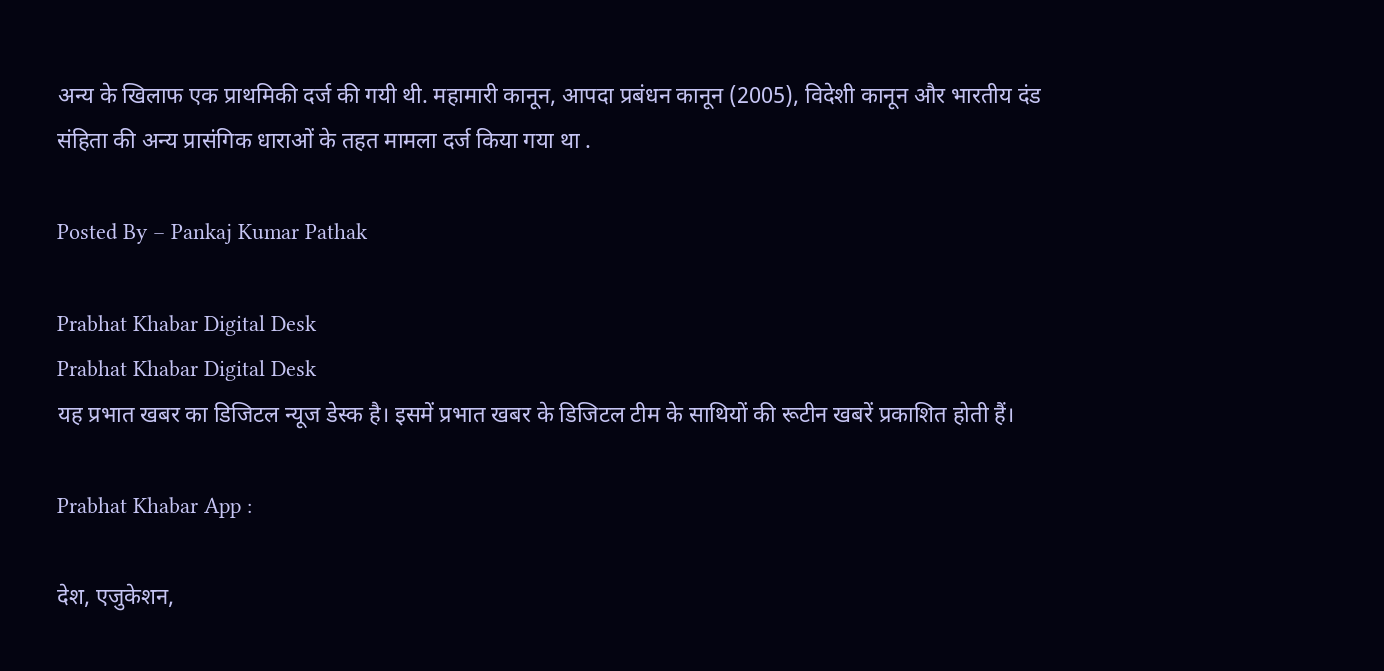अन्य के खिलाफ एक प्राथमिकी दर्ज की गयी थी. महामारी कानून, आपदा प्रबंधन कानून (2005), विदेशी कानून और भारतीय दंड संहिता की अन्य प्रासंगिक धाराओं के तहत मामला दर्ज किया गया था .

Posted By – Pankaj Kumar Pathak

Prabhat Khabar Digital Desk
Prabhat Khabar Digital Desk
यह प्रभात खबर का डिजिटल न्यूज डेस्क है। इसमें प्रभात खबर के डिजिटल टीम के साथियों की रूटीन खबरें प्रकाशित होती हैं।

Prabhat Khabar App :

देश, एजुकेशन,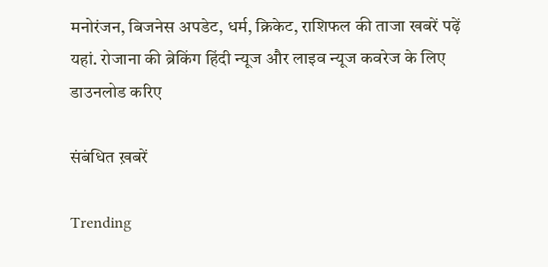मनोरंजन, बिजनेस अपडेट, धर्म, क्रिकेट, राशिफल की ताजा खबरें पढ़ें यहां. रोजाना की ब्रेकिंग हिंदी न्यूज और लाइव न्यूज कवरेज के लिए डाउनलोड करिए

संबंधित ख़बरें

Trending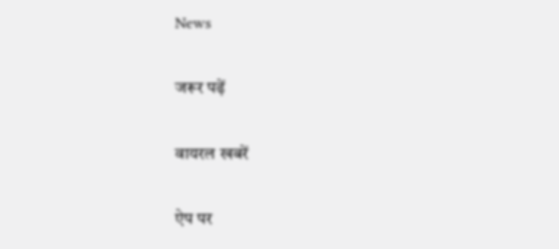News

जरूर पढ़ें

वायरल खबरें

ऐप पर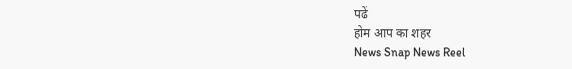पढें
होम आप का शहर
News Snap News Reel